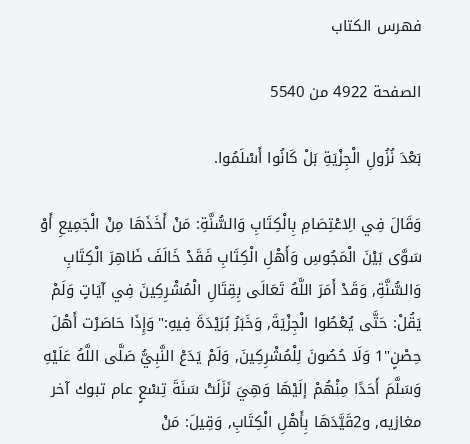فهرس الكتاب

الصفحة 4922 من 5540

بَعْدَ نُزُولِ الْجِزْيَةِ بَلْ كَانُوا أَسْلَمُوا.

وَقَالَ فِي الِاعْتِصَامِ بِالْكِتَابِ وَالسُّنَّةِ: مَنْ أَخَذَهَا مِنْ الْجَمِيعِ أَوْ سَوَّى بَيْنَ الْمَجُوسِ وَأَهْلِ الْكِتَابِ فَقَدْ خَالَفَ ظَاهِرَ الْكِتَابِ وَالسُّنَّةِ, وَقَدْ أَمَرَ اللَّهُ تَعَالَى بِقِتَالِ الْمُشْرِكِينَ فِي آيَاتٍ وَلَمْ يَقُلْ: حَتَّى يُعْطُوا الْجِزْيَةَ, وَخَبَرُ بُرَيْدَةَ فِيهِ:"وَإِذَا حَاصَرْت أَهْلَ حِصْنٍ"1 وَلَا حُصُونَ لِلْمُشْرِكِينَ, وَلَمْ يَدَعْ النَّبِيُّ صَلَّى اللَّهُ عَلَيْهِ وَسَلَّمَ أَحَدًا مِنْهُمْ إلَيْهَا وَهِيَ نَزَلَتْ سَنَةَ تِسْعٍ عام تبوك آخر مغازيه, و2قَيَّدَهَا بِأَهْلِ الْكِتَابِ, وَقِيلَ: مَنْ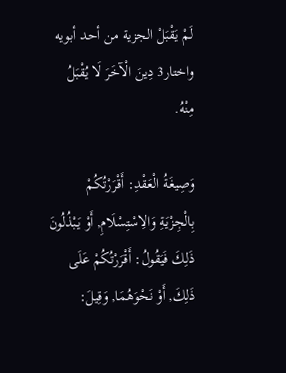لَمْ يَقْبَلْ الجزية من أحد أبويه واختار3 دِينَ الْآخَرَ لَا يُقْبَلُ مِنْهُ.

وَصِيغَةُ الْعَقْدِ: أَقْرَرْتُكُمْ بِالْجِزْيَةِ وَالِاسْتِسْلَامِ, أَوْ يَبْذُلُونَ ذَلِكَ فَيَقُولُ: أَقْرَرْتُكُمْ عَلَى ذَلِكَ, أَوْ نَحْوَهُمَا, وَقِيلَ: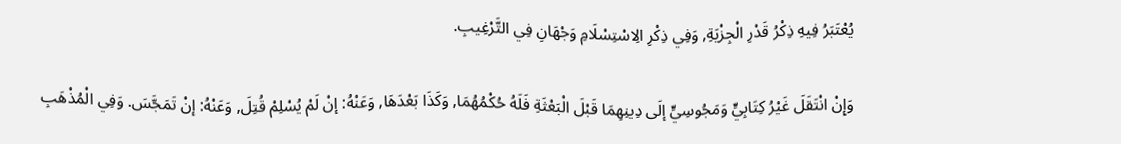يُعْتَبَرُ فِيهِ ذِكْرُ قَدْرِ الْجِزْيَةِ, وَفِي ذِكْرِ الِاسْتِسْلَامِ وَجْهَانِ فِي التَّرْغِيبِ.

وَإِنْ انْتَقَلَ غَيْرُ كِتَابِيٍّ وَمَجُوسِيٍّ إلَى دِينِهِمَا قَبْلَ الْبَعْثَةِ فَلَهُ حُكْمُهُمَا, وَكَذَا بَعْدَهَا, وَعَنْهُ: إنْ لَمْ يُسْلِمْ قُتِلَ, وَعَنْهُ: إنْ تَمَجَّسَ. وَفِي الْمُذْهَبِ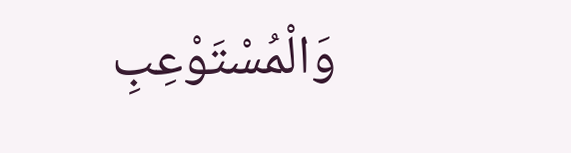وَالْمُسْتَوْعِبِ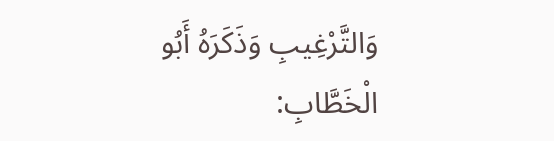وَالتَّرْغِيبِ وَذَكَرَهُ أَبُو الْخَطَّابِ: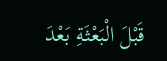قَبْلَ الْبَعْثَةِ بَعْدَ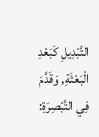التَّبْدِيلِ كَبَعْدِ الْبَعْثَةِ, وَقَدَّمَ فِي التَّبْصِرَةِ: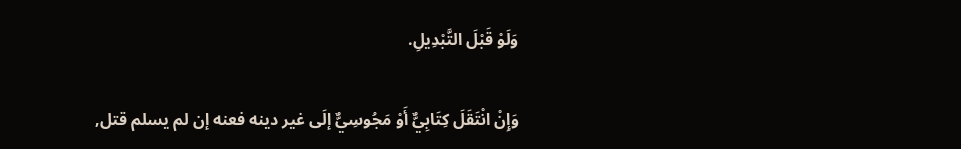وَلَوْ قَبْلَ التَّبْدِيلِ.

وَإِنْ انْتَقَلَ كِتَابِيٌّ أَوْ مَجُوسِيٌّ إلَى غير دينه فعنه إن لم يسلم قتل,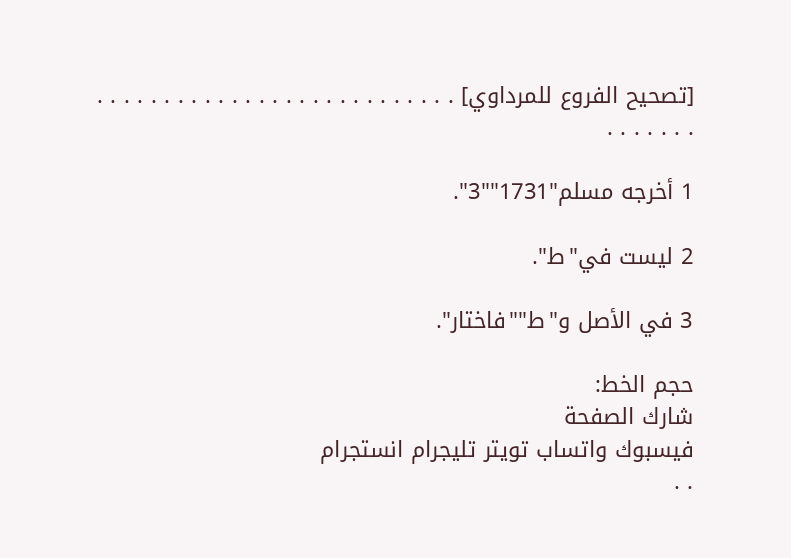[تصحيح الفروع للمرداوي] . . . . . . . . . . . . . . . . . . . . . . . . . . . . . . . . . .

1 أخرجه مسلم"1731""3".

2 ليست في"ط".

3 في الأصل و"ط""فاختار".

حجم الخط:
شارك الصفحة
فيسبوك واتساب تويتر تليجرام انستجرام
. .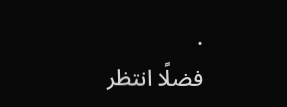.
فضلًا انتظر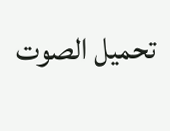تحميل الصوت